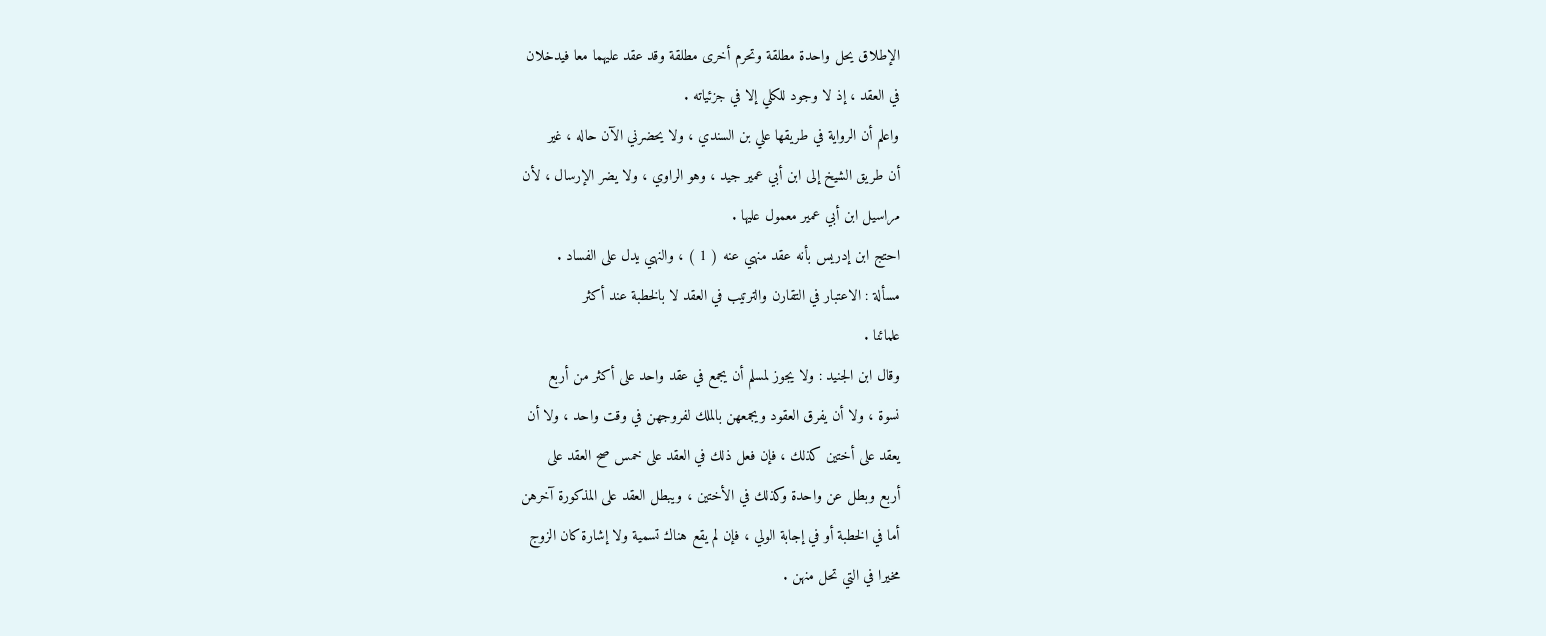الإطلاق يحل واحدة مطلقة وتحرم أخرى مطلقة وقد عقد عليهما معا فيدخلان
في العقد ، إذ لا وجود للكلي إلا في جزئياته .
واعلم أن الرواية في طريقها علي بن السندي ، ولا يحضرني الآن حاله ، غير
أن طريق الشيخ إلى ابن أبي عمير جيد ، وهو الراوي ، ولا يضر الإرسال ، لأن
مراسيل ابن أبي عمير معمول عليها .
احتج ابن إدريس بأنه عقد منهي عنه ( 1 ) ، والنهي يدل على الفساد .
مسألة : الاعتبار في التقارن والترتيب في العقد لا بالخطبة عند أكثر
علمائنا .
وقال ابن الجنيد : ولا يجوز لمسلم أن يجمع في عقد واحد على أكثر من أربع
نسوة ، ولا أن يفرق العقود ويجمعهن بالملك لفروجهن في وقت واحد ، ولا أن
يعقد على أختين كذلك ، فإن فعل ذلك في العقد على خمس صح العقد على
أربع وبطل عن واحدة وكذلك في الأختين ، ويبطل العقد على المذكورة آخرهن
أما في الخطبة أو في إجابة الولي ، فإن لم يقع هناك تسمية ولا إشارة كان الزوج
مخيرا في التي تحل منهن .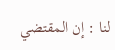لنا : إن المقتضي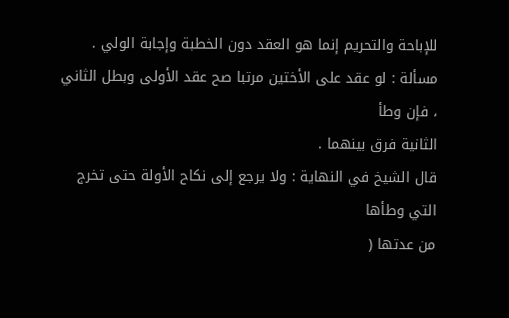للإباحة والتحريم إنما هو العقد دون الخطبة وإجابة الولي .
مسألة : لو عقد على الأختين مرتبا صح عقد الأولى وبطل الثاني ، فإن وطأ
الثانية فرق بينهما .
قال الشيخ في النهاية : ولا يرجع إلى نكاح الأولة حتى تخرج التي وطأها
من عدتها (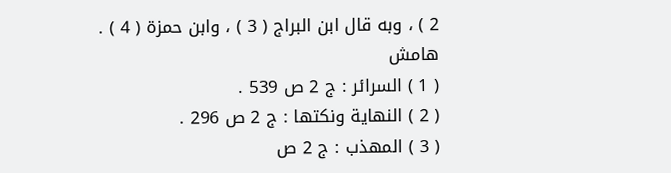2 ) ، وبه قال ابن البراج ( 3 ) ، وابن حمزة ( 4 ) .
هامش
( 1 ) السرائر : ج 2 ص 539 .
( 2 ) النهاية ونكتها : ج 2 ص 296 .
( 3 ) المهذب : ج 2 ص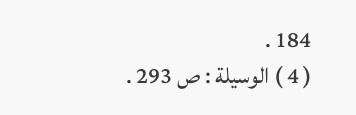184 .
( 4 ) الوسيلة : ص 293 .